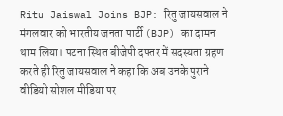Ritu Jaiswal Joins BJP: रितु जायसवाल ने मंगलवार को भारतीय जनता पार्टी (BJP) का दामन थाम लिया। पटना स्थित बीजेपी दफ्तर में सदस्यता ग्रहण करते ही रितु जायसवाल ने कहा कि अब उनके पुराने वीडियो सोशल मीडिया पर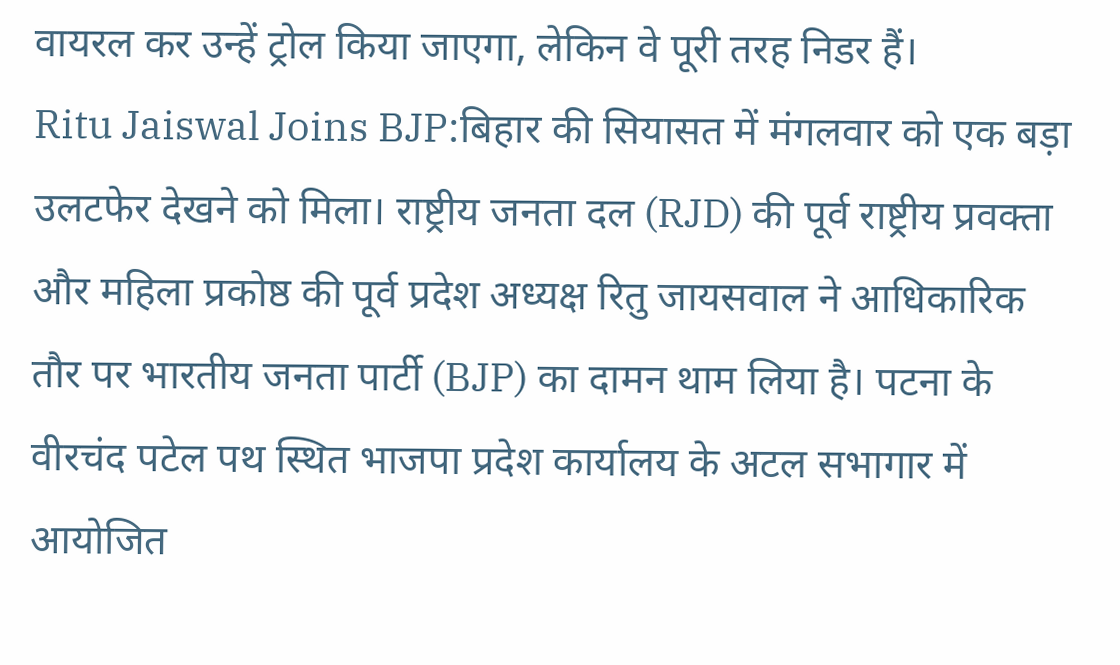वायरल कर उन्हें ट्रोल किया जाएगा, लेकिन वे पूरी तरह निडर हैं।
Ritu Jaiswal Joins BJP:बिहार की सियासत में मंगलवार को एक बड़ा उलटफेर देखने को मिला। राष्ट्रीय जनता दल (RJD) की पूर्व राष्ट्रीय प्रवक्ता और महिला प्रकोष्ठ की पूर्व प्रदेश अध्यक्ष रितु जायसवाल ने आधिकारिक तौर पर भारतीय जनता पार्टी (BJP) का दामन थाम लिया है। पटना के वीरचंद पटेल पथ स्थित भाजपा प्रदेश कार्यालय के अटल सभागार में आयोजित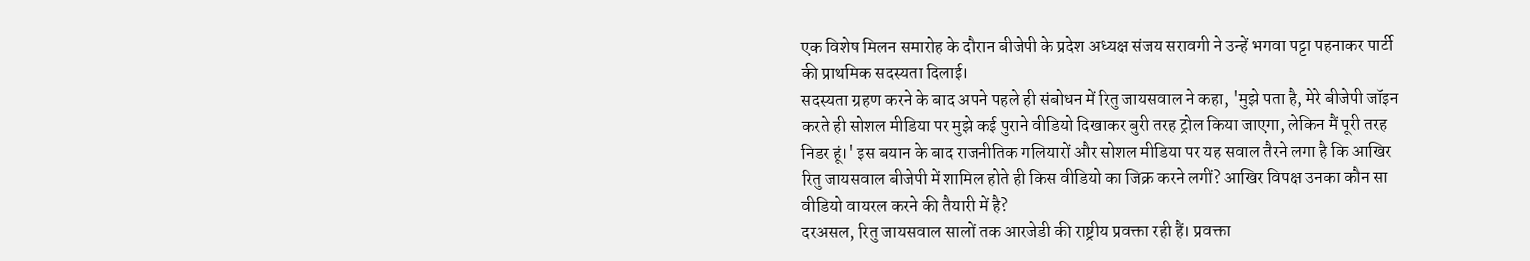एक विशेष मिलन समारोह के दौरान बीजेपी के प्रदेश अध्यक्ष संजय सरावगी ने उन्हें भगवा पट्टा पहनाकर पार्टी की प्राथमिक सदस्यता दिलाई।
सदस्यता ग्रहण करने के बाद अपने पहले ही संबोधन में रितु जायसवाल ने कहा, 'मुझे पता है, मेरे बीजेपी जॉइन करते ही सोशल मीडिया पर मुझे कई पुराने वीडियो दिखाकर बुरी तरह ट्रोल किया जाएगा, लेकिन मैं पूरी तरह निडर हूं।' इस बयान के बाद राजनीतिक गलियारों और सोशल मीडिया पर यह सवाल तैरने लगा है कि आखिर रितु जायसवाल बीजेपी में शामिल होते ही किस वीडियो का जिक्र करने लगीं? आखिर विपक्ष उनका कौन सा वीडियो वायरल करने की तैयारी में है?
दरअसल, रितु जायसवाल सालों तक आरजेडी की राष्ट्रीय प्रवक्ता रही हैं। प्रवक्ता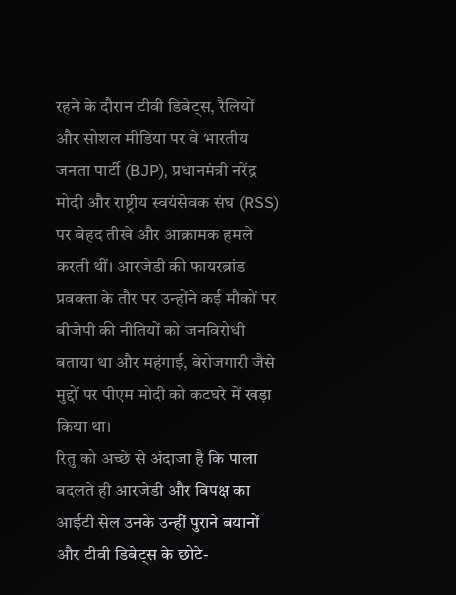रहने के दौरान टीवी डिबेट्स, रैलियों और सोशल मीडिया पर वे भारतीय जनता पार्टी (BJP), प्रधानमंत्री नरेंद्र मोदी और राष्ट्रीय स्वयंसेवक संघ (RSS) पर बेहद तीखे और आक्रामक हमले करती थीं। आरजेडी की फायरब्रांड प्रवक्ता के तौर पर उन्होंने कई मौकों पर बीजेपी की नीतियों को जनविरोधी बताया था और महंगाई, बेरोजगारी जैसे मुद्दों पर पीएम मोदी को कटघरे में खड़ा किया था।
रितु को अच्छे से अंदाजा है कि पाला बदलते ही आरजेडी और विपक्ष का आईटी सेल उनके उन्हीं पुराने बयानों और टीवी डिबेट्स के छोटे-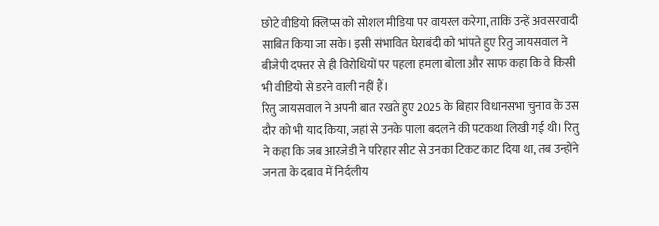छोटे वीडियो क्लिप्स को सोशल मीडिया पर वायरल करेगा, ताकि उन्हें अवसरवादी साबित किया जा सके। इसी संभावित घेराबंदी को भांपते हुए रितु जायसवाल ने बीजेपी दफ्तर से ही विरोधियों पर पहला हमला बोला और साफ कहा कि वे किसी भी वीडियो से डरने वाली नहीं हैं।
रितु जायसवाल ने अपनी बात रखते हुए 2025 के बिहार विधानसभा चुनाव के उस दौर को भी याद किया, जहां से उनके पाला बदलने की पटकथा लिखी गई थी। रितु ने कहा कि जब आरजेडी ने परिहार सीट से उनका टिकट काट दिया था, तब उन्होंने जनता के दबाव में निर्दलीय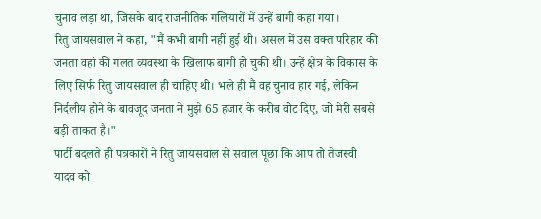चुनाव लड़ा था, जिसके बाद राजनीतिक गलियारों में उन्हें बागी कहा गया।
रितु जायसवाल ने कहा, "मैं कभी बागी नहीं हुई थी। असल में उस वक्त परिहार की जनता वहां की गलत व्यवस्था के खिलाफ बागी हो चुकी थी। उन्हें क्षेत्र के विकास के लिए सिर्फ रितु जायसवाल ही चाहिए थी। भले ही मैं वह चुनाव हार गई, लेकिन निर्दलीय होने के बावजूद जनता ने मुझे 65 हजार के करीब वोट दिए, जो मेरी सबसे बड़ी ताकत है।"
पार्टी बदलते ही पत्रकारों ने रितु जायसवाल से सवाल पूछा कि आप तो तेजस्वी यादव को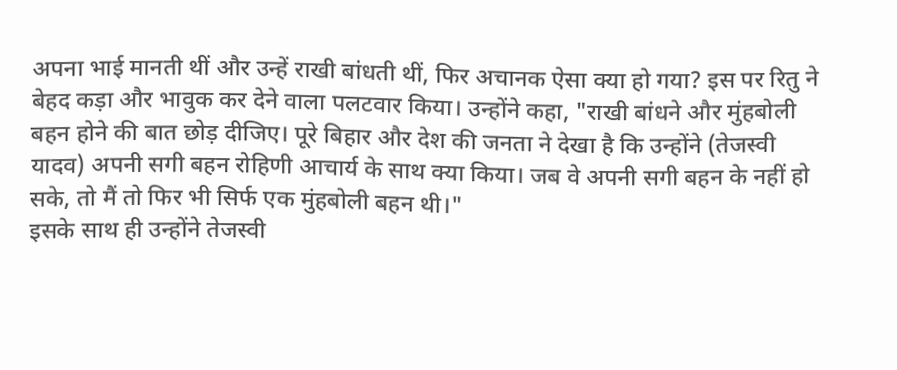अपना भाई मानती थीं और उन्हें राखी बांधती थीं, फिर अचानक ऐसा क्या हो गया? इस पर रितु ने बेहद कड़ा और भावुक कर देने वाला पलटवार किया। उन्होंने कहा, "राखी बांधने और मुंहबोली बहन होने की बात छोड़ दीजिए। पूरे बिहार और देश की जनता ने देखा है कि उन्होंने (तेजस्वी यादव) अपनी सगी बहन रोहिणी आचार्य के साथ क्या किया। जब वे अपनी सगी बहन के नहीं हो सके, तो मैं तो फिर भी सिर्फ एक मुंहबोली बहन थी।"
इसके साथ ही उन्होंने तेजस्वी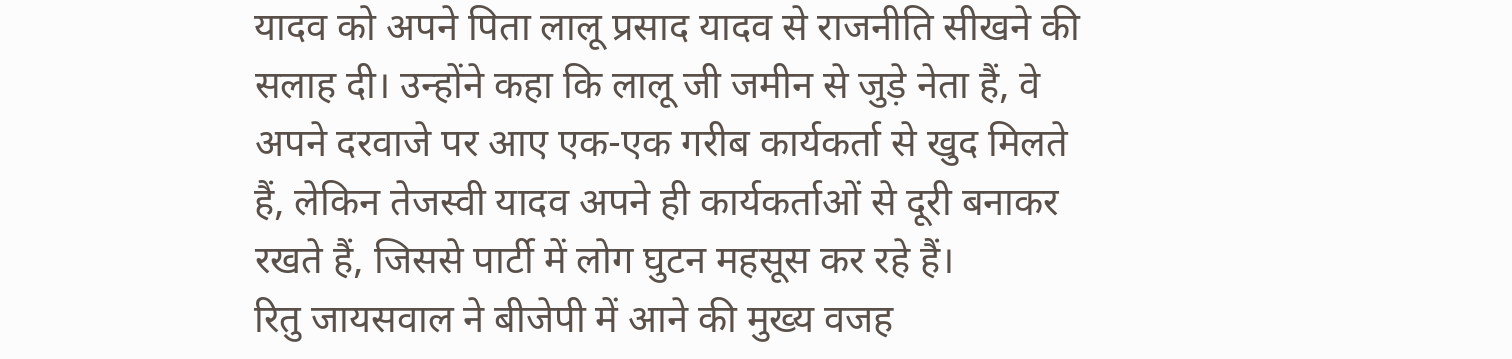यादव को अपने पिता लालू प्रसाद यादव से राजनीति सीखने की सलाह दी। उन्होंने कहा कि लालू जी जमीन से जुड़े नेता हैं, वे अपने दरवाजे पर आए एक-एक गरीब कार्यकर्ता से खुद मिलते हैं, लेकिन तेजस्वी यादव अपने ही कार्यकर्ताओं से दूरी बनाकर रखते हैं, जिससे पार्टी में लोग घुटन महसूस कर रहे हैं।
रितु जायसवाल ने बीजेपी में आने की मुख्य वजह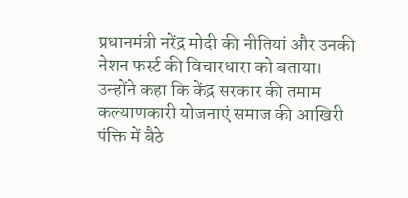प्रधानमंत्री नरेंद्र मोदी की नीतियां और उनकी नेशन फर्स्ट की विचारधारा को बताया। उन्होंने कहा कि केंद्र सरकार की तमाम कल्याणकारी योजनाएं समाज की आखिरी पंक्ति में बैठे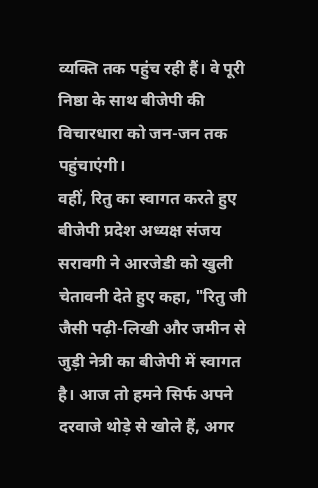व्यक्ति तक पहुंच रही हैं। वे पूरी निष्ठा के साथ बीजेपी की विचारधारा को जन-जन तक पहुंचाएंगी।
वहीं, रितु का स्वागत करते हुए बीजेपी प्रदेश अध्यक्ष संजय सरावगी ने आरजेडी को खुली चेतावनी देते हुए कहा, "रितु जी जैसी पढ़ी-लिखी और जमीन से जुड़ी नेत्री का बीजेपी में स्वागत है। आज तो हमने सिर्फ अपने दरवाजे थोड़े से खोले हैं, अगर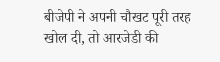बीजेपी ने अपनी चौखट पूरी तरह खोल दी, तो आरजेडी की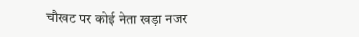चौखट पर कोई नेता खड़ा नजर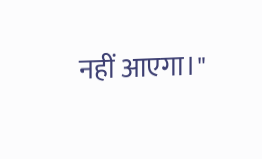नहीं आएगा।"